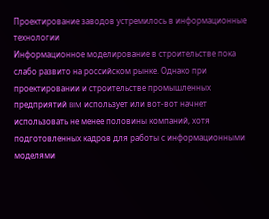Проектирование заводов устремилось в информационные технологии
Информационное моделирование в строительстве пока слабо развито на российском рынке. Однако при проектировании и строительстве промышленных предприятий BIM использует или вот-вот начнет использовать не менее половины компаний, хотя подготовленных кадров для работы с информационными моделями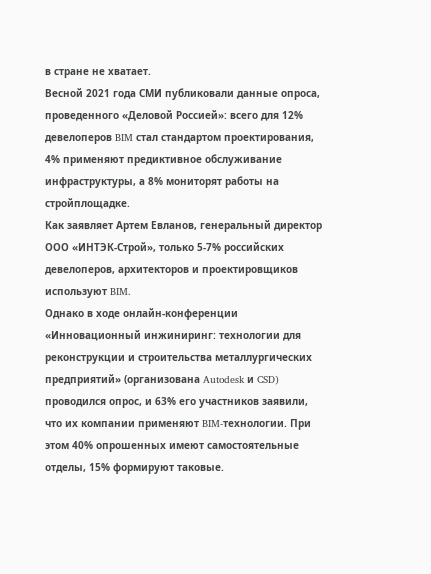в стране не хватает.
Весной 2021 года СМИ публиковали данные опроса, проведенного «Деловой Россией»: всего для 12% девелоперов BIM стал стандартом проектирования, 4% применяют предиктивное обслуживание инфраструктуры, а 8% мониторят работы на стройплощадке.
Как заявляет Артем Евланов, генеральный директор ООО «ИНТЭК-Строй», только 5-7% российских девелоперов, архитекторов и проектировщиков используют BIM.
Однако в ходе онлайн-конференции «Инновационный инжиниринг: технологии для реконструкции и строительства металлургических предприятий» (организована Autodesk и CSD) проводился опрос, и 63% его участников заявили, что их компании применяют BIM-технологии. При этом 40% опрошенных имеют самостоятельные отделы, 15% формируют таковые.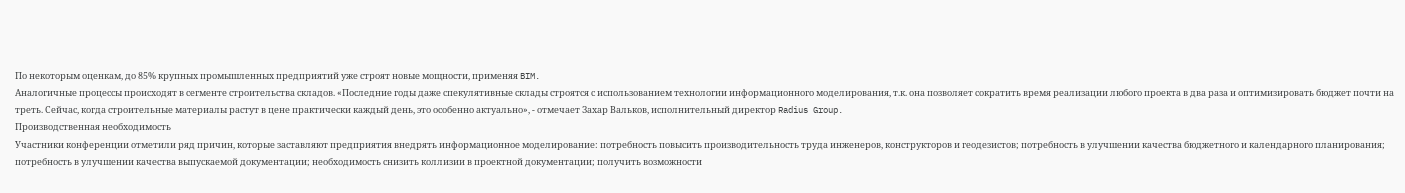По некоторым оценкам, до 85% крупных промышленных предприятий уже строят новые мощности, применяя BIM.
Аналогичные процессы происходят в сегменте строительства складов. «Последние годы даже спекулятивные склады строятся с использованием технологии информационного моделирования, т.к. она позволяет сократить время реализации любого проекта в два раза и оптимизировать бюджет почти на треть. Сейчас, когда строительные материалы растут в цене практически каждый день, это особенно актуально», - отмечает Захар Вальков, исполнительный директор Radius Group.
Производственная необходимость
Участники конференции отметили ряд причин, которые заставляют предприятия внедрять информационное моделирование: потребность повысить производительность труда инженеров, конструкторов и геодезистов; потребность в улучшении качества бюджетного и календарного планирования; потребность в улучшении качества выпускаемой документации; необходимость снизить коллизии в проектной документации; получить возможности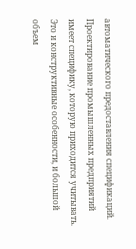автоматического предоставления спецификаций.
Проектирование промышленных предприятий имеет специфику, которую приходится учитывать. Это и конструктивные особенности, и большой объем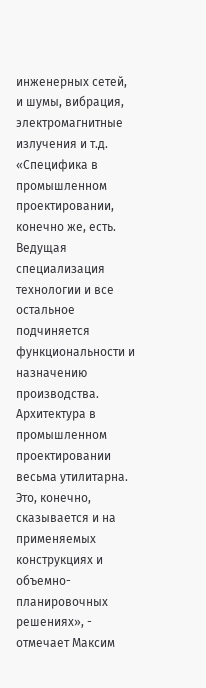инженерных сетей, и шумы, вибрация, электромагнитные излучения и т.д.
«Специфика в промышленном проектировании, конечно же, есть. Ведущая специализация технологии и все остальное подчиняется функциональности и назначению производства. Архитектура в промышленном проектировании весьма утилитарна. Это, конечно, сказывается и на применяемых конструкциях и объемно-планировочных решениях», - отмечает Максим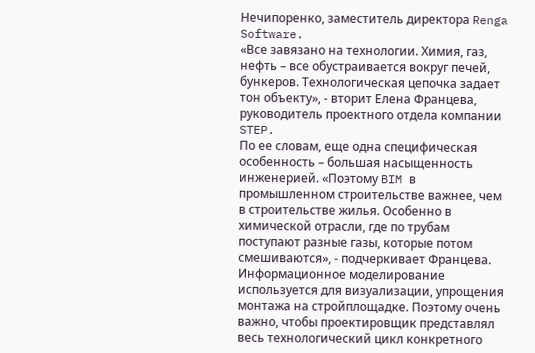Нечипоренко, заместитель директора Renga Software.
«Все завязано на технологии. Химия, газ, нефть – все обустраивается вокруг печей, бункеров. Технологическая цепочка задает тон объекту», - вторит Елена Францева, руководитель проектного отдела компании STEP.
По ее словам, еще одна специфическая особенность – большая насыщенность инженерией. «Поэтому BIM в промышленном строительстве важнее, чем в строительстве жилья. Особенно в химической отрасли, где по трубам поступают разные газы, которые потом смешиваются», - подчеркивает Францева.
Информационное моделирование используется для визуализации, упрощения монтажа на стройплощадке. Поэтому очень важно, чтобы проектировщик представлял весь технологический цикл конкретного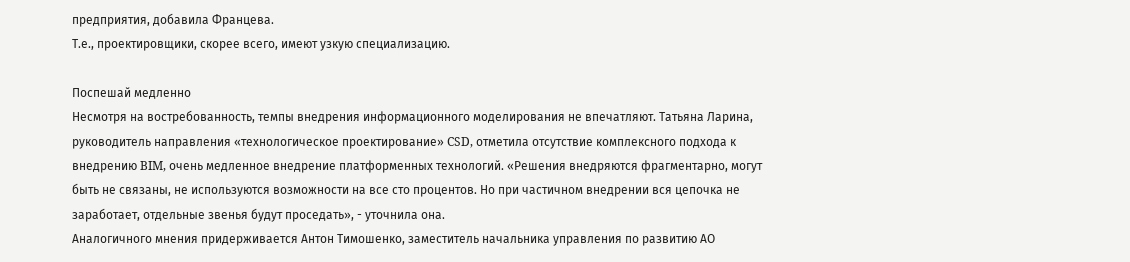предприятия, добавила Францева.
Т.е., проектировщики, скорее всего, имеют узкую специализацию.

Поспешай медленно
Несмотря на востребованность, темпы внедрения информационного моделирования не впечатляют. Татьяна Ларина, руководитель направления «технологическое проектирование» CSD, отметила отсутствие комплексного подхода к внедрению BIM, очень медленное внедрение платформенных технологий. «Решения внедряются фрагментарно, могут быть не связаны, не используются возможности на все сто процентов. Но при частичном внедрении вся цепочка не заработает, отдельные звенья будут проседать», - уточнила она.
Аналогичного мнения придерживается Антон Тимошенко, заместитель начальника управления по развитию АО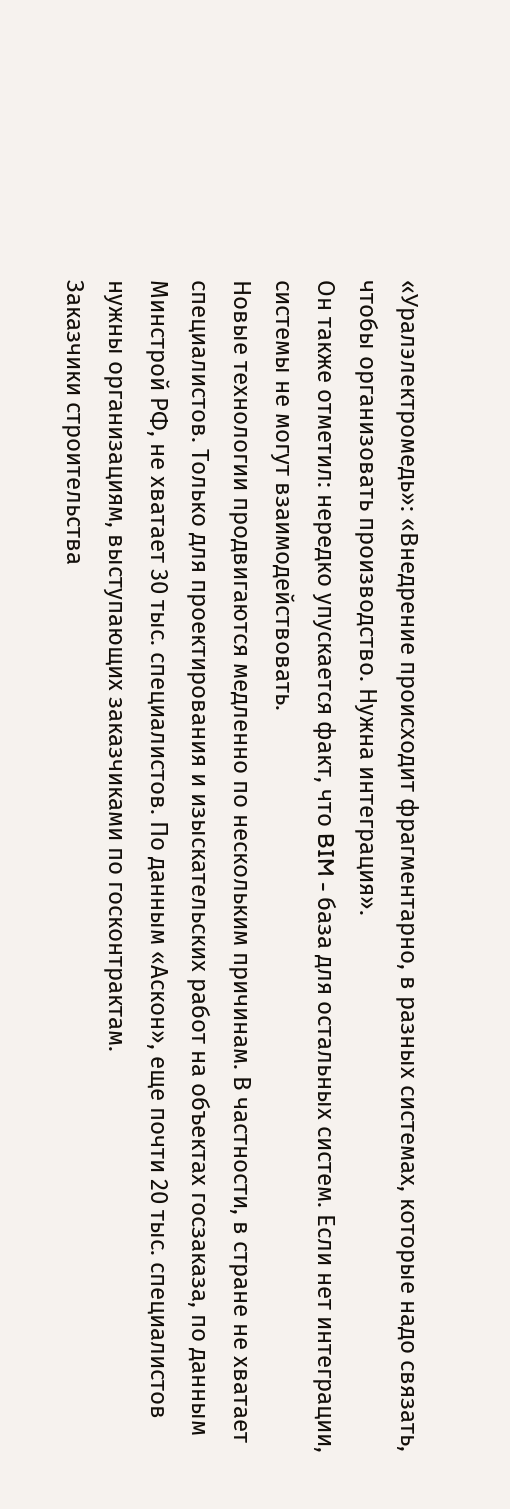«Уралэлектромедь»: «Внедрение происходит фрагментарно, в разных системах, которые надо связать, чтобы организовать производство. Нужна интеграция».
Он также отметил: нередко упускается факт, что BIM - база для остальных систем. Если нет интеграции, системы не могут взаимодействовать.
Новые технологии продвигаются медленно по нескольким причинам. В частности, в стране не хватает специалистов. Только для проектирования и изыскательских работ на объектах госзаказа, по данным Минстрой РФ, не хватает 30 тыс. специалистов. По данным «Аскон», еще почти 20 тыс. специалистов нужны организациям, выступающих заказчиками по госконтрактам.
Заказчики строительства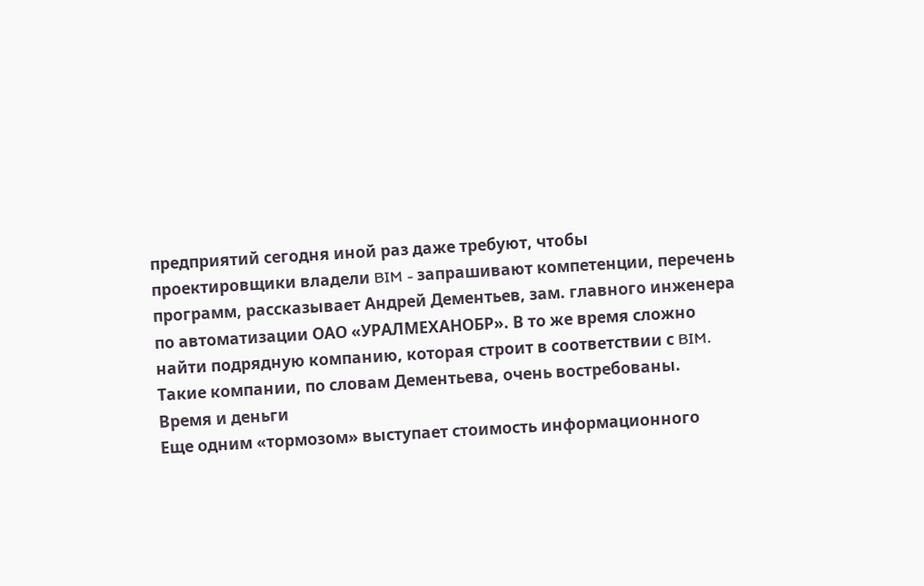предприятий сегодня иной раз даже требуют, чтобы проектировщики владели BIM - запрашивают компетенции, перечень программ, рассказывает Андрей Дементьев, зам. главного инженера по автоматизации ОАО «УРАЛМЕХАНОБР». В то же время сложно найти подрядную компанию, которая строит в соответствии с BIM. Такие компании, по словам Дементьева, очень востребованы.
Время и деньги
Еще одним «тормозом» выступает стоимость информационного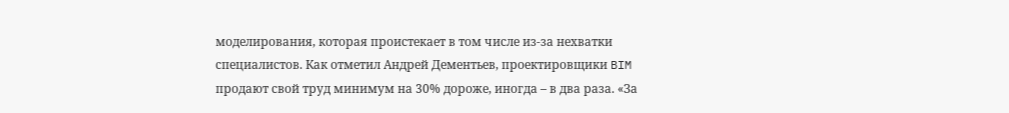моделирования, которая проистекает в том числе из-за нехватки специалистов. Как отметил Андрей Дементьев, проектировщики BIM продают свой труд минимум на 30% дороже, иногда – в два раза. «За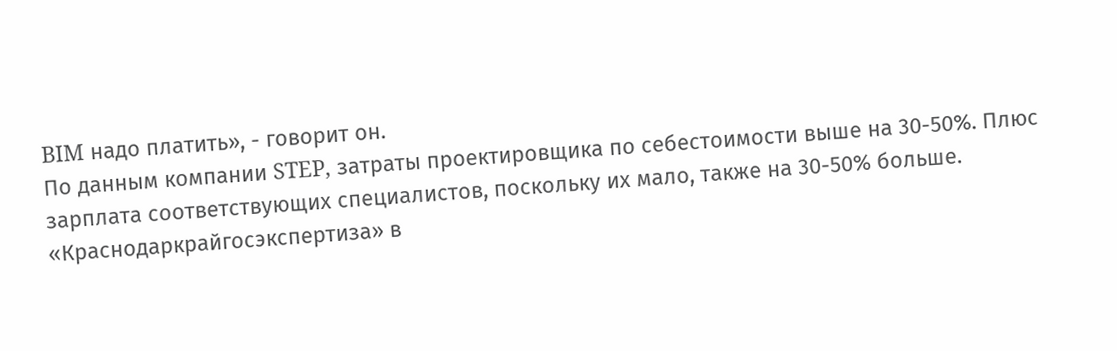BIM надо платить», - говорит он.
По данным компании STEP, затраты проектировщика по себестоимости выше на 30-50%. Плюс зарплата соответствующих специалистов, поскольку их мало, также на 30-50% больше.
«Краснодаркрайгосэкспертиза» в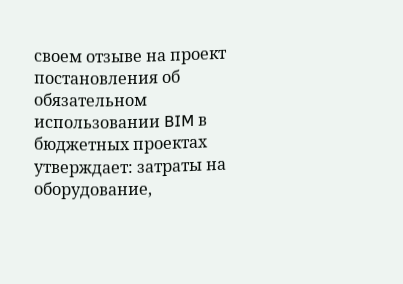своем отзыве на проект постановления об обязательном использовании BIM в бюджетных проектах утверждает: затраты на оборудование,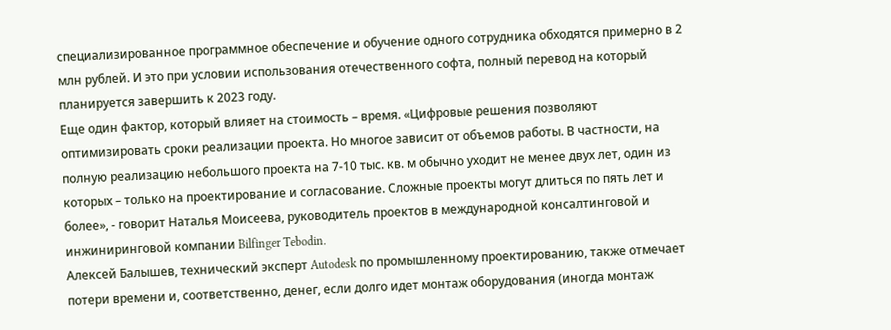специализированное программное обеспечение и обучение одного сотрудника обходятся примерно в 2 млн рублей. И это при условии использования отечественного софта, полный перевод на который планируется завершить к 2023 году.
Еще один фактор, который влияет на стоимость – время. «Цифровые решения позволяют оптимизировать сроки реализации проекта. Но многое зависит от объемов работы. В частности, на полную реализацию небольшого проекта на 7-10 тыс. кв. м обычно уходит не менее двух лет, один из которых – только на проектирование и согласование. Сложные проекты могут длиться по пять лет и более», - говорит Наталья Моисеева, руководитель проектов в международной консалтинговой и инжиниринговой компании Bilfinger Tebodin.
Алексей Балышев, технический эксперт Autodesk по промышленному проектированию, также отмечает потери времени и, соответственно, денег, если долго идет монтаж оборудования (иногда монтаж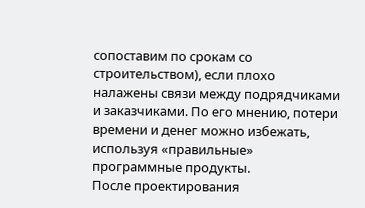сопоставим по срокам со строительством), если плохо налажены связи между подрядчиками и заказчиками. По его мнению, потери времени и денег можно избежать, используя «правильные» программные продукты.
После проектирования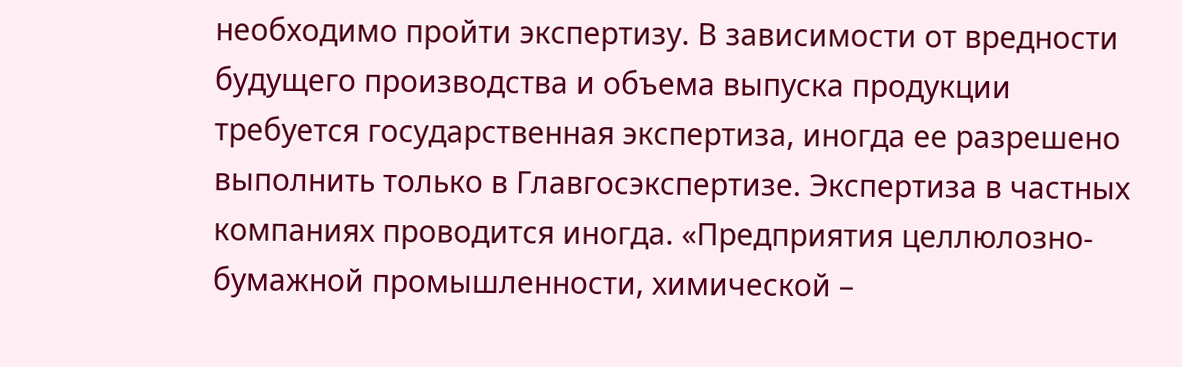необходимо пройти экспертизу. В зависимости от вредности будущего производства и объема выпуска продукции требуется государственная экспертиза, иногда ее разрешено выполнить только в Главгосэкспертизе. Экспертиза в частных компаниях проводится иногда. «Предприятия целлюлозно-бумажной промышленности, химической –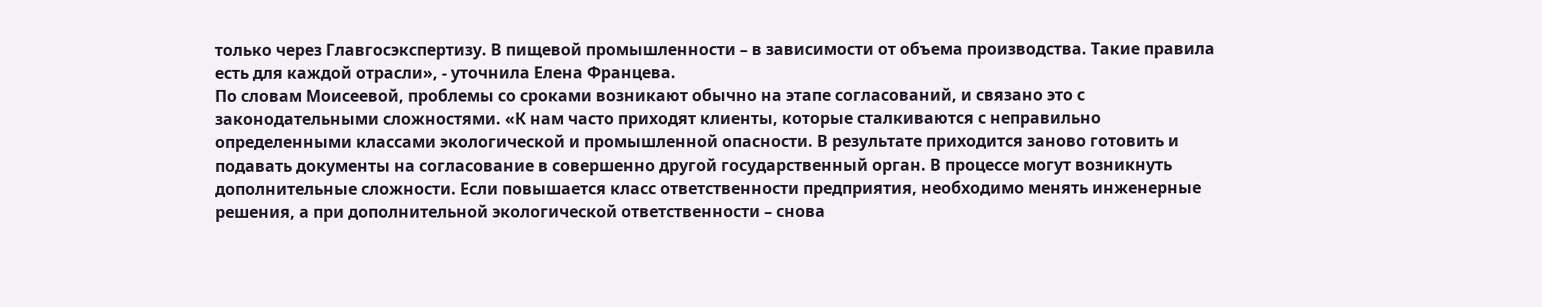только через Главгосэкспертизу. В пищевой промышленности – в зависимости от объема производства. Такие правила есть для каждой отрасли», - уточнила Елена Францева.
По словам Моисеевой, проблемы со сроками возникают обычно на этапе согласований, и связано это с законодательными сложностями. «К нам часто приходят клиенты, которые сталкиваются с неправильно определенными классами экологической и промышленной опасности. В результате приходится заново готовить и подавать документы на согласование в совершенно другой государственный орган. В процессе могут возникнуть дополнительные сложности. Если повышается класс ответственности предприятия, необходимо менять инженерные решения, а при дополнительной экологической ответственности – снова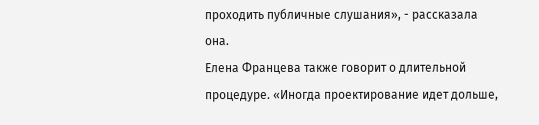проходить публичные слушания», - рассказала она.
Елена Францева также говорит о длительной процедуре. «Иногда проектирование идет дольше,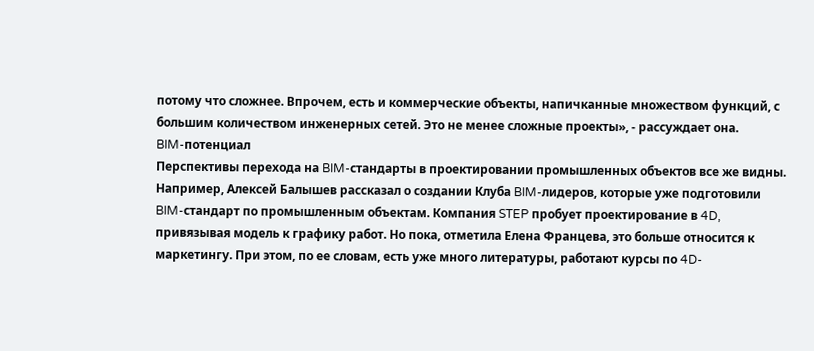потому что сложнее. Впрочем, есть и коммерческие объекты, напичканные множеством функций, с большим количеством инженерных сетей. Это не менее сложные проекты», - рассуждает она.
BIM-потенциал
Перспективы перехода на BIM-стандарты в проектировании промышленных объектов все же видны. Например, Алексей Балышев рассказал о создании Клуба BIM-лидеров, которые уже подготовили BIM-стандарт по промышленным объектам. Компания STEP пробует проектирование в 4D, привязывая модель к графику работ. Но пока, отметила Елена Францева, это больше относится к маркетингу. При этом, по ее словам, есть уже много литературы, работают курсы по 4D-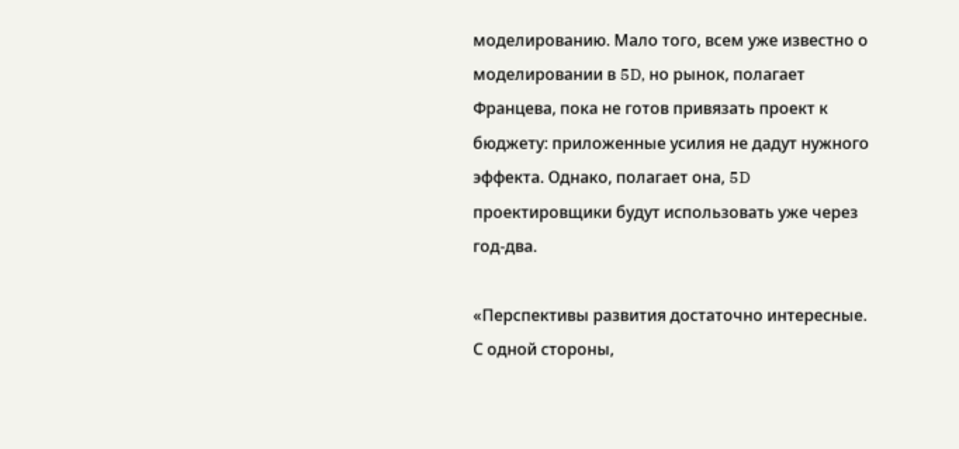моделированию. Мало того, всем уже известно о моделировании в 5D, но рынок, полагает Францева, пока не готов привязать проект к бюджету: приложенные усилия не дадут нужного эффекта. Однако, полагает она, 5D проектировщики будут использовать уже через год-два.

«Перспективы развития достаточно интересные. С одной стороны,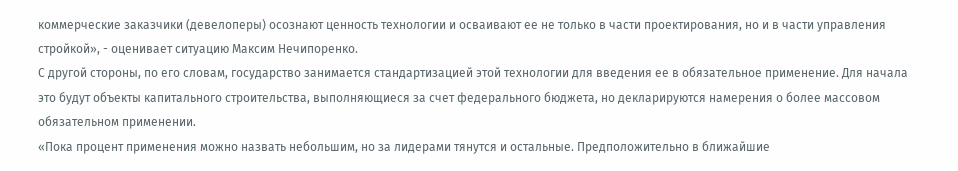коммерческие заказчики (девелоперы) осознают ценность технологии и осваивают ее не только в части проектирования, но и в части управления стройкой», - оценивает ситуацию Максим Нечипоренко.
С другой стороны, по его словам, государство занимается стандартизацией этой технологии для введения ее в обязательное применение. Для начала это будут объекты капитального строительства, выполняющиеся за счет федерального бюджета, но декларируются намерения о более массовом обязательном применении.
«Пока процент применения можно назвать небольшим, но за лидерами тянутся и остальные. Предположительно в ближайшие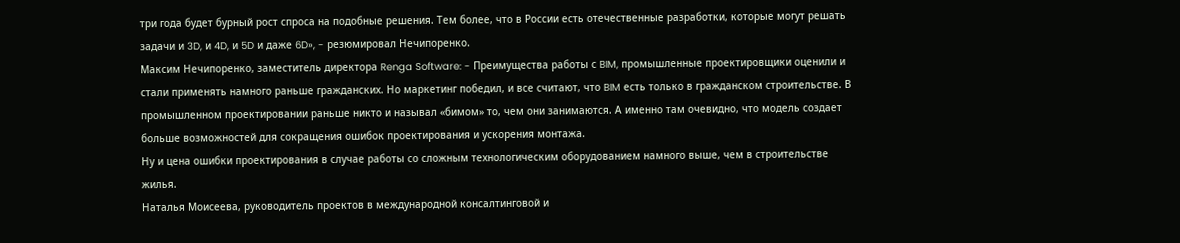три года будет бурный рост спроса на подобные решения. Тем более, что в России есть отечественные разработки, которые могут решать задачи и 3D, и 4D, и 5D и даже 6D», - резюмировал Нечипоренко.
Максим Нечипоренко, заместитель директора Renga Software: - Преимущества работы с BIM, промышленные проектировщики оценили и стали применять намного раньше гражданских. Но маркетинг победил, и все считают, что BIM есть только в гражданском строительстве. В промышленном проектировании раньше никто и называл «бимом» то, чем они занимаются. А именно там очевидно, что модель создает больше возможностей для сокращения ошибок проектирования и ускорения монтажа.
Ну и цена ошибки проектирования в случае работы со сложным технологическим оборудованием намного выше, чем в строительстве жилья.
Наталья Моисеева, руководитель проектов в международной консалтинговой и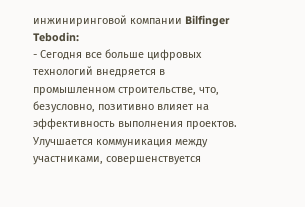инжиниринговой компании Bilfinger Tebodin:
- Сегодня все больше цифровых технологий внедряется в промышленном строительстве, что, безусловно, позитивно влияет на эффективность выполнения проектов. Улучшается коммуникация между участниками, совершенствуется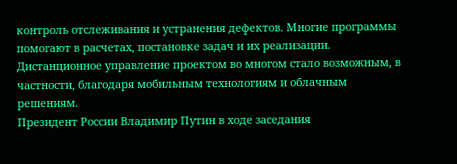контроль отслеживания и устранения дефектов. Многие программы помогают в расчетах, постановке задач и их реализации. Дистанционное управление проектом во многом стало возможным, в частности, благодаря мобильным технологиям и облачным решениям.
Президент России Владимир Путин в ходе заседания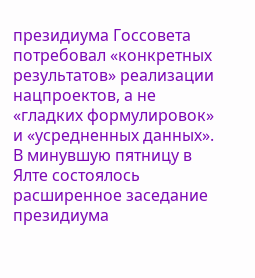президиума Госсовета потребовал «конкретных результатов» реализации нацпроектов, а не «гладких формулировок» и «усредненных данных».
В минувшую пятницу в Ялте состоялось расширенное заседание президиума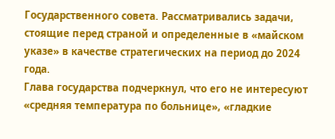Государственного совета. Рассматривались задачи, стоящие перед страной и определенные в «майском указе» в качестве стратегических на период до 2024 года.
Глава государства подчеркнул, что его не интересуют «средняя температура по больнице», «гладкие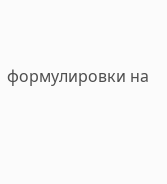формулировки на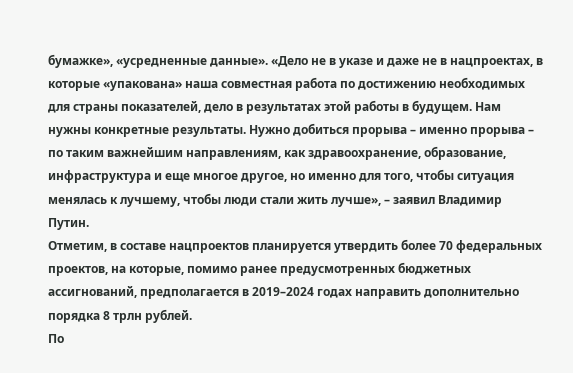бумажке», «усредненные данные». «Дело не в указе и даже не в нацпроектах, в которые «упакована» наша совместная работа по достижению необходимых для страны показателей, дело в результатах этой работы в будущем. Нам нужны конкретные результаты. Нужно добиться прорыва – именно прорыва – по таким важнейшим направлениям, как здравоохранение, образование, инфраструктура и еще многое другое, но именно для того, чтобы ситуация менялась к лучшему, чтобы люди стали жить лучше», – заявил Владимир Путин.
Отметим, в составе нацпроектов планируется утвердить более 70 федеральных проектов, на которые, помимо ранее предусмотренных бюджетных ассигнований, предполагается в 2019–2024 годах направить дополнительно порядка 8 трлн рублей.
По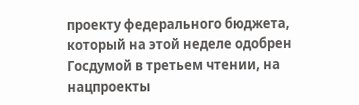проекту федерального бюджета, который на этой неделе одобрен Госдумой в третьем чтении, на нацпроекты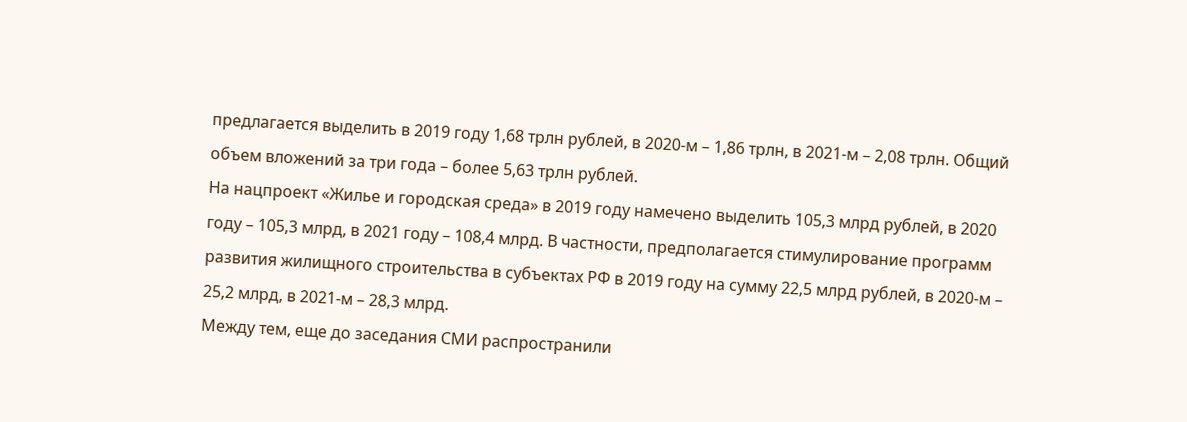предлагается выделить в 2019 году 1,68 трлн рублей, в 2020-м – 1,86 трлн, в 2021-м – 2,08 трлн. Общий объем вложений за три года – более 5,63 трлн рублей.
На нацпроект «Жилье и городская среда» в 2019 году намечено выделить 105,3 млрд рублей, в 2020 году – 105,3 млрд, в 2021 году – 108,4 млрд. В частности, предполагается стимулирование программ развития жилищного строительства в субъектах РФ в 2019 году на сумму 22,5 млрд рублей, в 2020-м – 25,2 млрд, в 2021-м – 28,3 млрд.
Между тем, еще до заседания СМИ распространили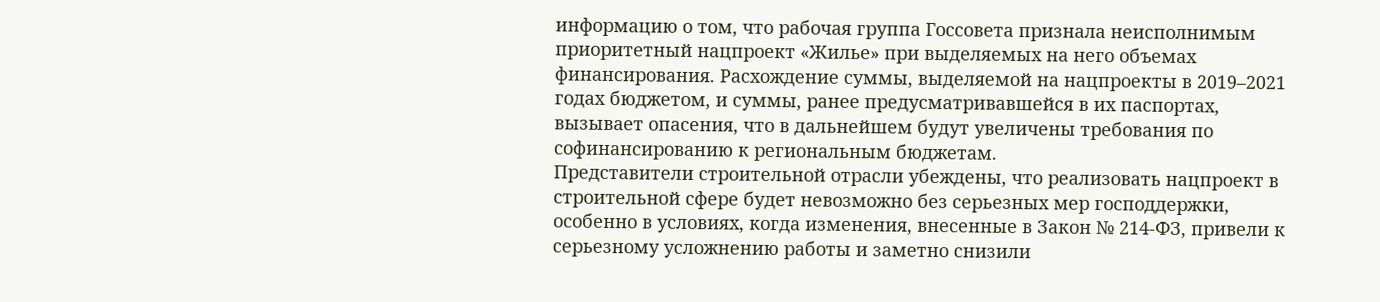информацию о том, что рабочая группа Госсовета признала неисполнимым приоритетный нацпроект «Жилье» при выделяемых на него объемах финансирования. Расхождение суммы, выделяемой на нацпроекты в 2019–2021 годах бюджетом, и суммы, ранее предусматривавшейся в их паспортах, вызывает опасения, что в дальнейшем будут увеличены требования по софинансированию к региональным бюджетам.
Представители строительной отрасли убеждены, что реализовать нацпроект в строительной сфере будет невозможно без серьезных мер господдержки, особенно в условиях, когда изменения, внесенные в Закон № 214-ФЗ, привели к серьезному усложнению работы и заметно снизили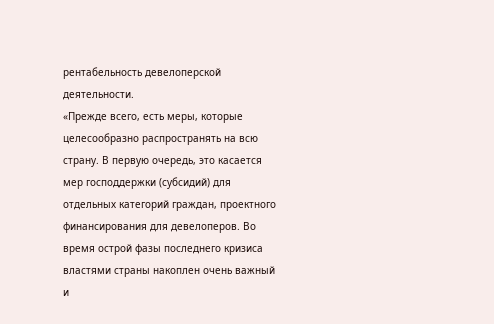рентабельность девелоперской деятельности.
«Прежде всего, есть меры, которые целесообразно распространять на всю страну. В первую очередь, это касается мер господдержки (субсидий) для отдельных категорий граждан, проектного финансирования для девелоперов. Во время острой фазы последнего кризиса властями страны накоплен очень важный и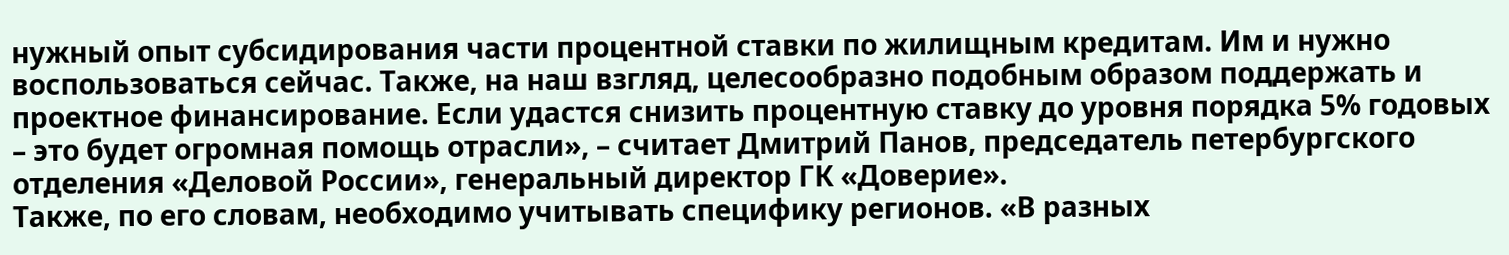нужный опыт субсидирования части процентной ставки по жилищным кредитам. Им и нужно воспользоваться сейчас. Также, на наш взгляд, целесообразно подобным образом поддержать и проектное финансирование. Если удастся снизить процентную ставку до уровня порядка 5% годовых – это будет огромная помощь отрасли», – считает Дмитрий Панов, председатель петербургского отделения «Деловой России», генеральный директор ГК «Доверие».
Также, по его словам, необходимо учитывать специфику регионов. «В разных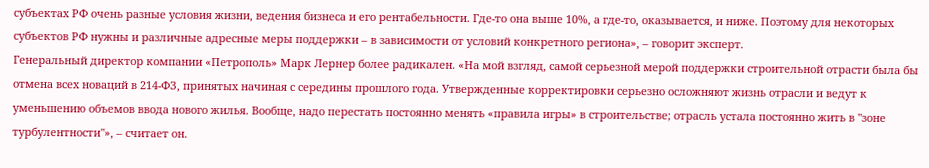субъектах РФ очень разные условия жизни, ведения бизнеса и его рентабельности. Где-то она выше 10%, а где-то, оказывается, и ниже. Поэтому для некоторых субъектов РФ нужны и различные адресные меры поддержки – в зависимости от условий конкретного региона», – говорит эксперт.
Генеральный директор компании «Петрополь» Марк Лернер более радикален. «На мой взгляд, самой серьезной мерой поддержки строительной отрасти была бы отмена всех новаций в 214-ФЗ, принятых начиная с середины прошлого года. Утвержденные корректировки серьезно осложняют жизнь отрасли и ведут к уменьшению объемов ввода нового жилья. Вообще, надо перестать постоянно менять «правила игры» в строительстве; отрасль устала постоянно жить в "зоне турбулентности"», – считает он.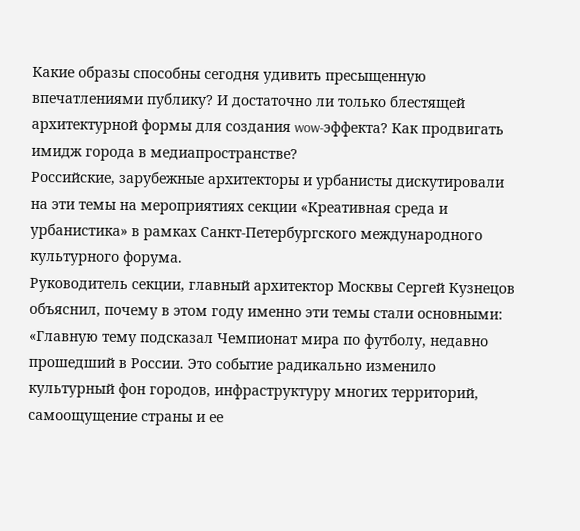Какие образы способны сегодня удивить пресыщенную впечатлениями публику? И достаточно ли только блестящей архитектурной формы для создания wow-эффекта? Как продвигать имидж города в медиапространстве?
Российские, зарубежные архитекторы и урбанисты дискутировали на эти темы на мероприятиях секции «Креативная среда и урбанистика» в рамках Санкт-Петербургского международного культурного форума.
Руководитель секции, главный архитектор Москвы Сергей Кузнецов объяснил, почему в этом году именно эти темы стали основными: «Главную тему подсказал Чемпионат мира по футболу, недавно прошедший в России. Это событие радикально изменило культурный фон городов, инфраструктуру многих территорий, самоощущение страны и ее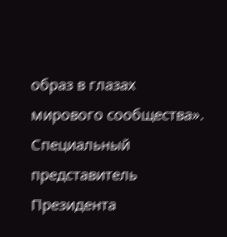образ в глазах мирового сообщества».
Специальный представитель Президента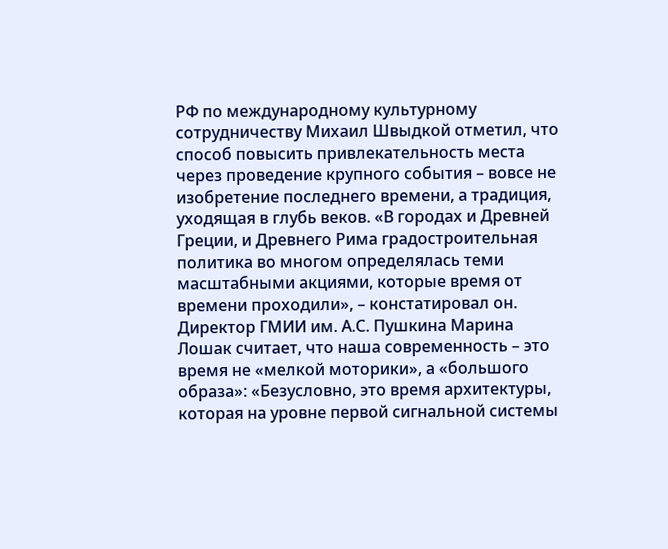РФ по международному культурному сотрудничеству Михаил Швыдкой отметил, что способ повысить привлекательность места через проведение крупного события – вовсе не изобретение последнего времени, а традиция, уходящая в глубь веков. «В городах и Древней Греции, и Древнего Рима градостроительная политика во многом определялась теми масштабными акциями, которые время от времени проходили», – констатировал он.
Директор ГМИИ им. А.С. Пушкина Марина Лошак считает, что наша современность – это время не «мелкой моторики», а «большого образа»: «Безусловно, это время архитектуры, которая на уровне первой сигнальной системы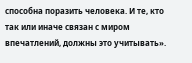способна поразить человека. И те, кто так или иначе связан с миром впечатлений, должны это учитывать».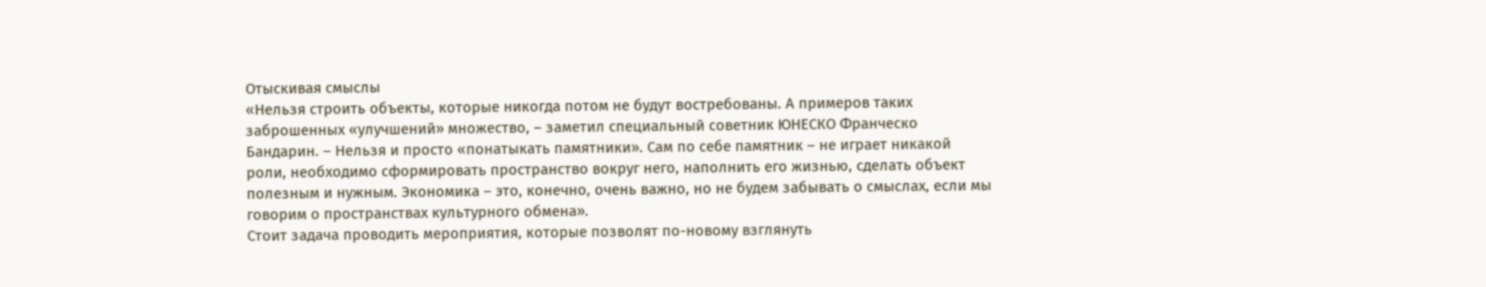Отыскивая смыслы
«Нельзя строить объекты, которые никогда потом не будут востребованы. А примеров таких заброшенных «улучшений» множество, – заметил специальный советник ЮНЕСКО Франческо Бандарин. – Нельзя и просто «понатыкать памятники». Сам по себе памятник – не играет никакой роли, необходимо сформировать пространство вокруг него, наполнить его жизнью, сделать объект полезным и нужным. Экономика – это, конечно, очень важно, но не будем забывать о смыслах, если мы говорим о пространствах культурного обмена».
Стоит задача проводить мероприятия, которые позволят по-новому взглянуть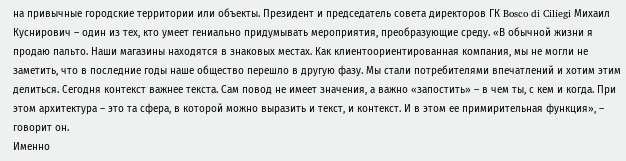на привычные городские территории или объекты. Президент и председатель совета директоров ГК Bosco di Ciliegi Михаил Куснирович – один из тех, кто умеет гениально придумывать мероприятия, преобразующие среду. «В обычной жизни я продаю пальто. Наши магазины находятся в знаковых местах. Как клиентоориентированная компания, мы не могли не заметить, что в последние годы наше общество перешло в другую фазу. Мы стали потребителями впечатлений и хотим этим делиться. Сегодня контекст важнее текста. Сам повод не имеет значения, а важно «запостить» – в чем ты, с кем и когда. При этом архитектура – это та сфера, в которой можно выразить и текст, и контекст. И в этом ее примирительная функция», – говорит он.
Именно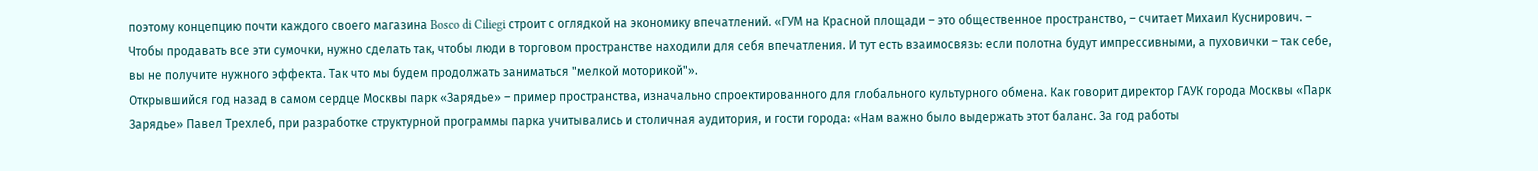поэтому концепцию почти каждого своего магазина Bosco di Ciliegi строит с оглядкой на экономику впечатлений. «ГУМ на Красной площади – это общественное пространство, – считает Михаил Куснирович. – Чтобы продавать все эти сумочки, нужно сделать так, чтобы люди в торговом пространстве находили для себя впечатления. И тут есть взаимосвязь: если полотна будут импрессивными, а пуховички – так себе, вы не получите нужного эффекта. Так что мы будем продолжать заниматься "мелкой моторикой"».
Открывшийся год назад в самом сердце Москвы парк «Зарядье» – пример пространства, изначально спроектированного для глобального культурного обмена. Как говорит директор ГАУК города Москвы «Парк Зарядье» Павел Трехлеб, при разработке структурной программы парка учитывались и столичная аудитория, и гости города: «Нам важно было выдержать этот баланс. За год работы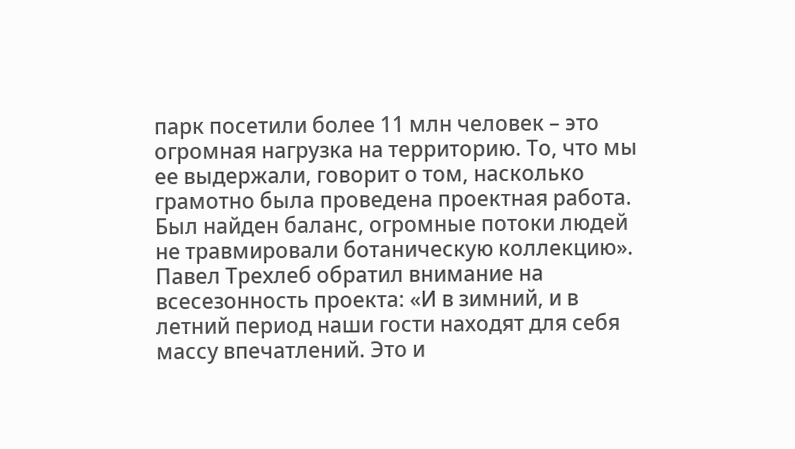парк посетили более 11 млн человек – это огромная нагрузка на территорию. То, что мы ее выдержали, говорит о том, насколько грамотно была проведена проектная работа. Был найден баланс, огромные потоки людей не травмировали ботаническую коллекцию».
Павел Трехлеб обратил внимание на всесезонность проекта: «И в зимний, и в летний период наши гости находят для себя массу впечатлений. Это и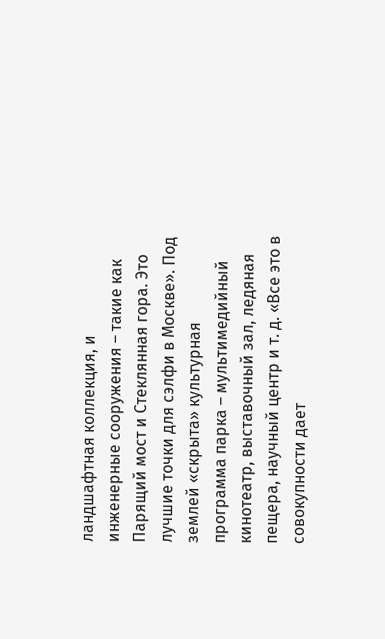ландшафтная коллекция, и инженерные сооружения – такие как Парящий мост и Стеклянная гора. Это лучшие точки для сэлфи в Москве». Под землей «скрыта» культурная программа парка – мультимедийный кинотеатр, выставочный зал, ледяная пещера, научный центр и т. д. «Все это в совокупности дает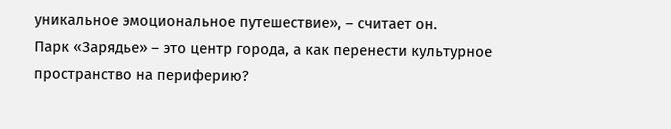уникальное эмоциональное путешествие», – считает он.
Парк «Зарядье» – это центр города, а как перенести культурное пространство на периферию?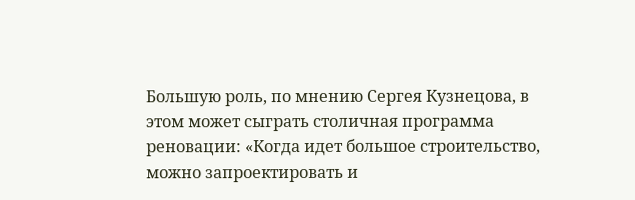Большую роль, по мнению Сергея Кузнецова, в этом может сыграть столичная программа реновации: «Когда идет большое строительство, можно запроектировать и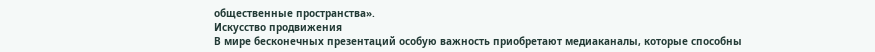общественные пространства».
Искусство продвижения
В мире бесконечных презентаций особую важность приобретают медиаканалы, которые способны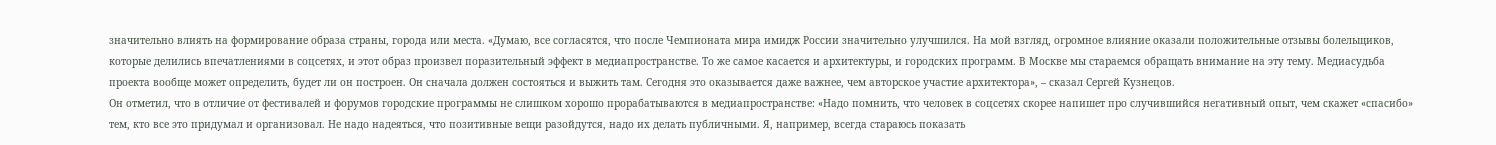значительно влиять на формирование образа страны, города или места. «Думаю, все согласятся, что после Чемпионата мира имидж России значительно улучшился. На мой взгляд, огромное влияние оказали положительные отзывы болельщиков, которые делились впечатлениями в соцсетях, и этот образ произвел поразительный эффект в медиапространстве. То же самое касается и архитектуры, и городских программ. В Москве мы стараемся обращать внимание на эту тему. Медиасудьба проекта вообще может определить, будет ли он построен. Он сначала должен состояться и выжить там. Сегодня это оказывается даже важнее, чем авторское участие архитектора», – сказал Сергей Кузнецов.
Он отметил, что в отличие от фестивалей и форумов городские программы не слишком хорошо прорабатываются в медиапространстве: «Надо помнить, что человек в соцсетях скорее напишет про случившийся негативный опыт, чем скажет «спасибо» тем, кто все это придумал и организовал. Не надо надеяться, что позитивные вещи разойдутся, надо их делать публичными. Я, например, всегда стараюсь показать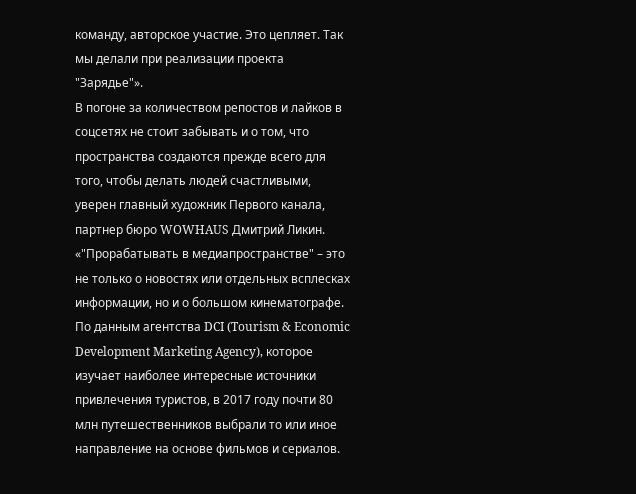команду, авторское участие. Это цепляет. Так мы делали при реализации проекта "Зарядье"».
В погоне за количеством репостов и лайков в соцсетях не стоит забывать и о том, что пространства создаются прежде всего для того, чтобы делать людей счастливыми, уверен главный художник Первого канала, партнер бюро WOWHAUS Дмитрий Ликин.
«"Прорабатывать в медиапространстве" – это не только о новостях или отдельных всплесках информации, но и о большом кинематографе. По данным агентства DCI (Tourism & Economic Development Marketing Agency), которое изучает наиболее интересные источники привлечения туристов, в 2017 году почти 80 млн путешественников выбрали то или иное направление на основе фильмов и сериалов.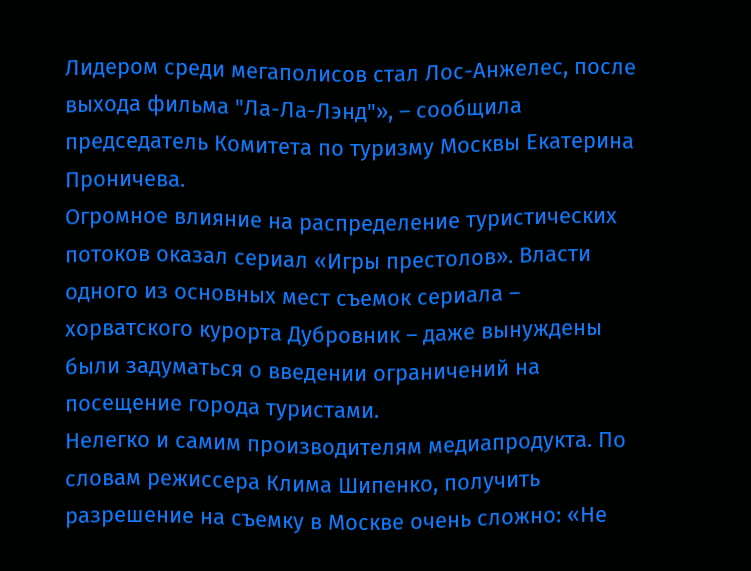Лидером среди мегаполисов стал Лос-Анжелес, после выхода фильма "Ла-Ла-Лэнд"», – сообщила председатель Комитета по туризму Москвы Екатерина Проничева.
Огромное влияние на распределение туристических потоков оказал сериал «Игры престолов». Власти одного из основных мест съемок сериала – хорватского курорта Дубровник – даже вынуждены были задуматься о введении ограничений на посещение города туристами.
Нелегко и самим производителям медиапродукта. По словам режиссера Клима Шипенко, получить разрешение на съемку в Москве очень сложно: «Не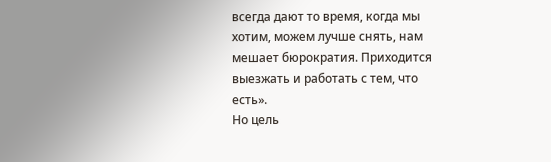всегда дают то время, когда мы хотим, можем лучше снять, нам мешает бюрократия. Приходится выезжать и работать с тем, что есть».
Но цель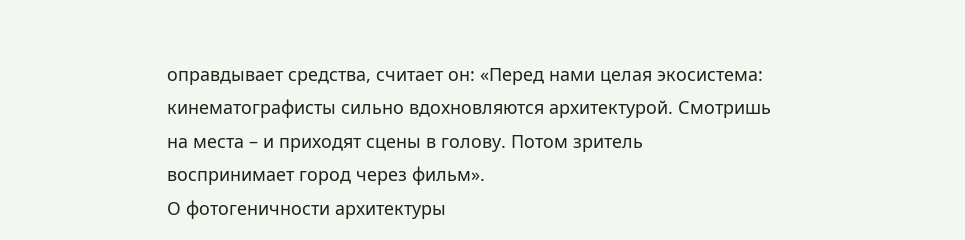оправдывает средства, считает он: «Перед нами целая экосистема: кинематографисты сильно вдохновляются архитектурой. Смотришь на места – и приходят сцены в голову. Потом зритель воспринимает город через фильм».
О фотогеничности архитектуры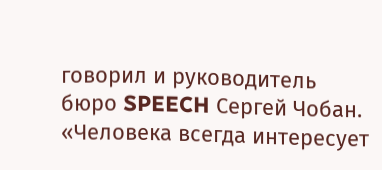говорил и руководитель бюро SPEECH Сергей Чобан. «Человека всегда интересует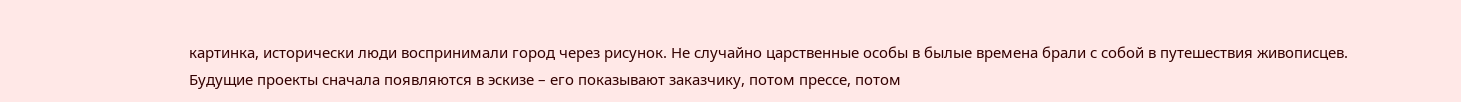картинка, исторически люди воспринимали город через рисунок. Не случайно царственные особы в былые времена брали с собой в путешествия живописцев. Будущие проекты сначала появляются в эскизе – его показывают заказчику, потом прессе, потом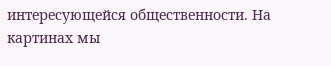интересующейся общественности. На картинах мы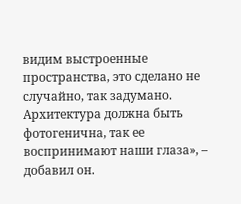видим выстроенные пространства, это сделано не случайно, так задумано. Архитектура должна быть фотогенична, так ее воспринимают наши глаза», – добавил он.